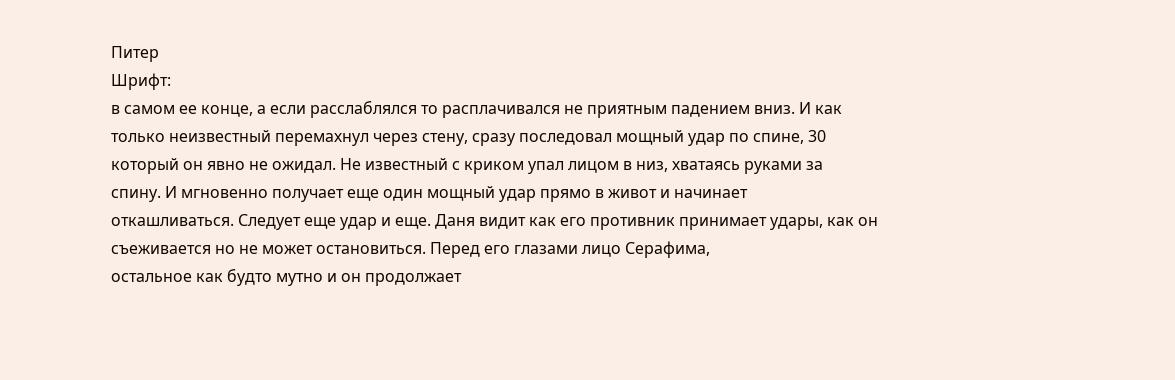Питер
Шрифт:
в самом ее конце, а если расслаблялся то расплачивался не приятным падением вниз. И как
только неизвестный перемахнул через стену, сразу последовал мощный удар по спине, 30
который он явно не ожидал. Не известный с криком упал лицом в низ, хватаясь руками за
спину. И мгновенно получает еще один мощный удар прямо в живот и начинает
откашливаться. Следует еще удар и еще. Даня видит как его противник принимает удары, как он съеживается но не может остановиться. Перед его глазами лицо Серафима,
остальное как будто мутно и он продолжает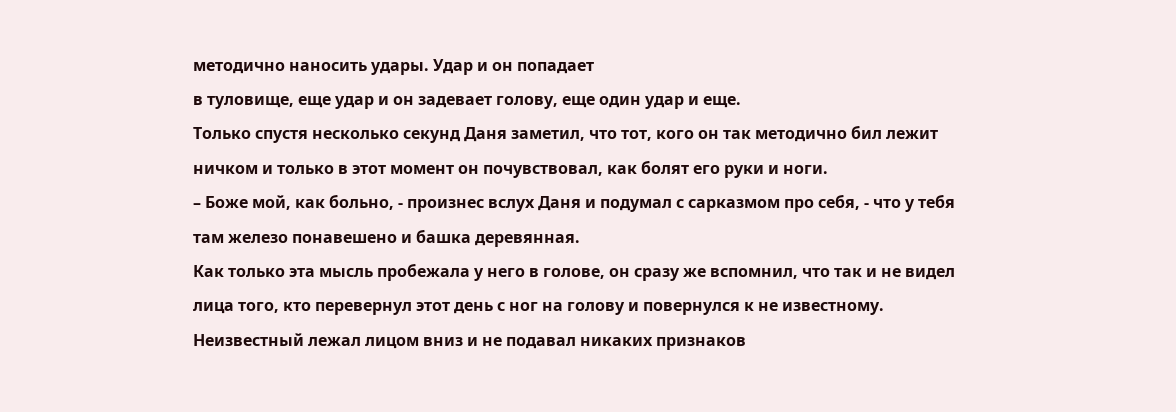методично наносить удары. Удар и он попадает
в туловище, еще удар и он задевает голову, еще один удар и еще.
Только спустя несколько секунд Даня заметил, что тот, кого он так методично бил лежит
ничком и только в этот момент он почувствовал, как болят его руки и ноги.
– Боже мой, как больно, - произнес вслух Даня и подумал с сарказмом про себя, - что у тебя
там железо понавешено и башка деревянная.
Как только эта мысль пробежала у него в голове, он сразу же вспомнил, что так и не видел
лица того, кто перевернул этот день с ног на голову и повернулся к не известному.
Неизвестный лежал лицом вниз и не подавал никаких признаков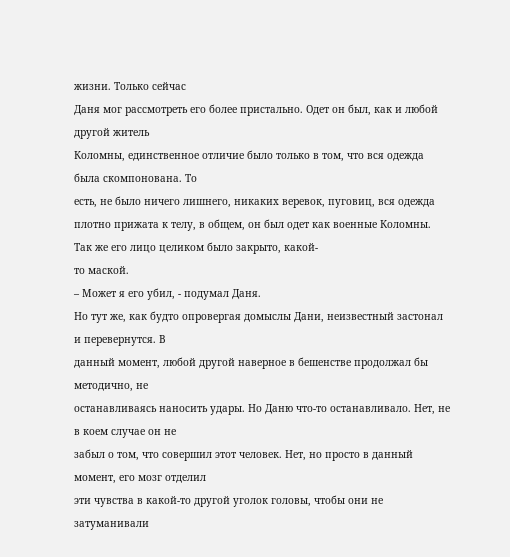жизни. Только сейчас
Даня мог рассмотреть его более пристально. Одет он был, как и любой другой житель
Коломны, единственное отличие было только в том, что вся одежда была скомпонована. То
есть, не было ничего лишнего, никаких веревок, пуговиц, вся одежда плотно прижата к телу, в общем, он был одет как военные Коломны. Так же его лицо целиком было закрыто, какой-
то маской.
– Может я его убил, - подумал Даня.
Но тут же, как будто опровергая домыслы Дани, неизвестный застонал и перевернутся. В
данный момент, любой другой наверное в бешенстве продолжал бы методично, не
останавливаясь наносить удары. Но Даню что-то останавливало. Нет, не в коем случае он не
забыл о том, что совершил этот человек. Нет, но просто в данный момент, его мозг отделил
эти чувства в какой-то другой уголок головы, чтобы они не затуманивали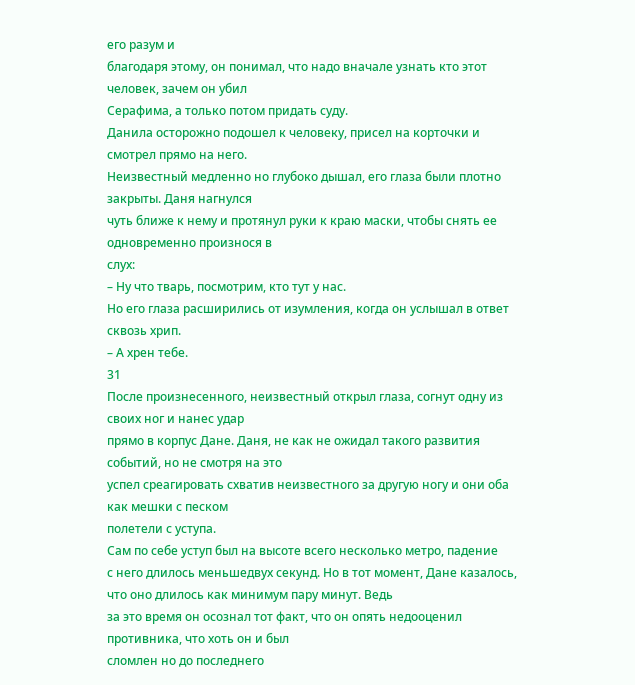его разум и
благодаря этому, он понимал, что надо вначале узнать кто этот человек, зачем он убил
Серафима, а только потом придать суду.
Данила осторожно подошел к человеку, присел на корточки и смотрел прямо на него.
Неизвестный медленно но глубоко дышал, его глаза были плотно закрыты. Даня нагнулся
чуть ближе к нему и протянул руки к краю маски, чтобы снять ее одновременно произнося в
слух:
– Ну что тварь, посмотрим, кто тут у нас.
Но его глаза расширились от изумления, когда он услышал в ответ сквозь хрип.
– А хрен тебе.
31
После произнесенного, неизвестный открыл глаза, согнут одну из своих ног и нанес удар
прямо в корпус Дане. Даня, не как не ожидал такого развития событий, но не смотря на это
успел среагировать схватив неизвестного за другую ногу и они оба как мешки с песком
полетели с уступа.
Сам по себе уступ был на высоте всего несколько метро, падение
с него длилось меньшедвух секунд. Но в тот момент, Дане казалось, что оно длилось как минимум пару минут. Ведь
за это время он осознал тот факт, что он опять недооценил противника, что хоть он и был
сломлен но до последнего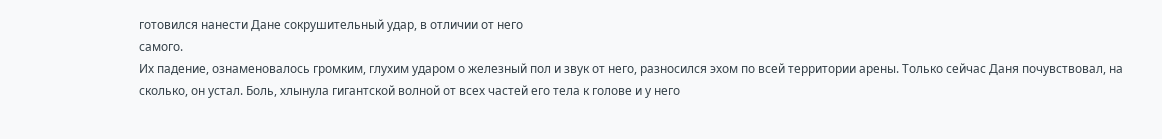готовился нанести Дане сокрушительный удар, в отличии от него
самого.
Их падение, ознаменовалось громким, глухим ударом о железный пол и звук от него, разносился эхом по всей территории арены. Только сейчас Даня почувствовал, на сколько, он устал. Боль, хлынула гигантской волной от всех частей его тела к голове и у него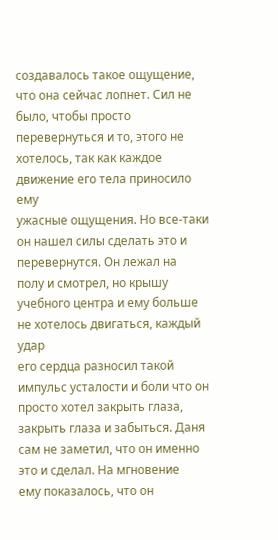создавалось такое ощущение, что она сейчас лопнет. Сил не было, чтобы просто
перевернуться и то, этого не хотелось, так как каждое движение его тела приносило ему
ужасные ощущения. Но все-таки он нашел силы сделать это и перевернутся. Он лежал на
полу и смотрел, но крышу учебного центра и ему больше не хотелось двигаться, каждый удар
его сердца разносил такой импульс усталости и боли что он просто хотел закрыть глаза, закрыть глаза и забыться. Даня сам не заметил, что он именно это и сделал. На мгновение
ему показалось, что он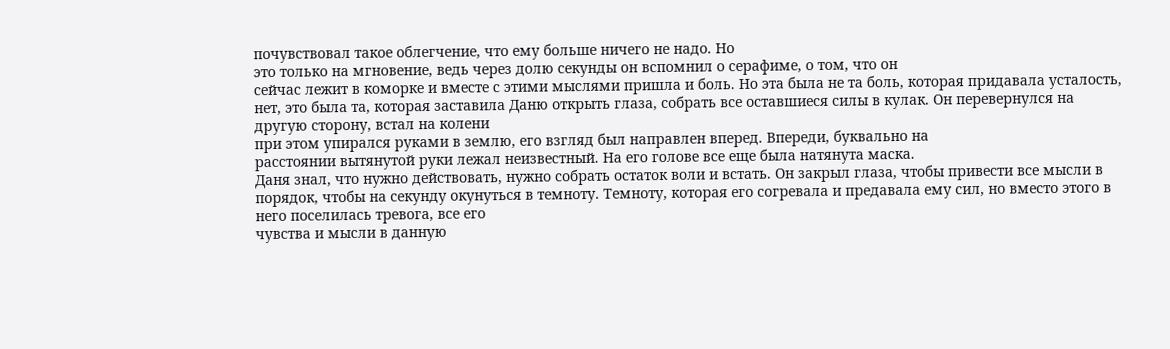почувствовал такое облегчение, что ему больше ничего не надо. Но
это только на мгновение, ведь через долю секунды он вспомнил о серафиме, о том, что он
сейчас лежит в коморке и вместе с этими мыслями пришла и боль. Но эта была не та боль, которая придавала усталость, нет, это была та, которая заставила Даню открыть глаза, собрать все оставшиеся силы в кулак. Он перевернулся на другую сторону, встал на колени
при этом упирался руками в землю, его взгляд был направлен вперед. Впереди, буквально на
расстоянии вытянутой руки лежал неизвестный. На его голове все еще была натянута маска.
Даня знал, что нужно действовать, нужно собрать остаток воли и встать. Он закрыл глаза, чтобы привести все мысли в порядок, чтобы на секунду окунуться в темноту. Темноту, которая его согревала и предавала ему сил, но вместо этого в него поселилась тревога, все его
чувства и мысли в данную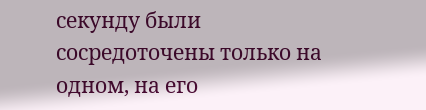секунду были сосредоточены только на одном, на его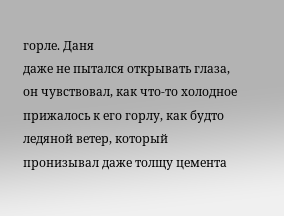горле. Даня
даже не пытался открывать глаза, он чувствовал, как что-то холодное прижалось к его горлу, как будто ледяной ветер, который пронизывал даже толщу цемента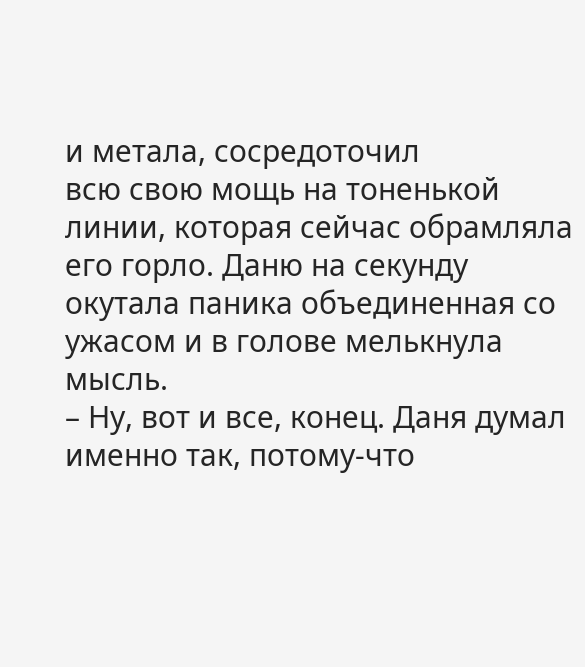и метала, сосредоточил
всю свою мощь на тоненькой линии, которая сейчас обрамляла его горло. Даню на секунду
окутала паника объединенная со ужасом и в голове мелькнула мысль.
– Ну, вот и все, конец. Даня думал именно так, потому-что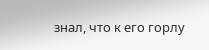знал, что к его горлу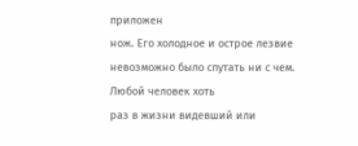приложен
нож. Его холодное и острое лезвие невозможно было спутать ни с чем. Любой человек хоть
раз в жизни видевший или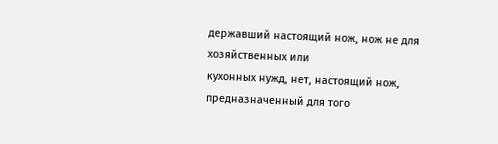державший настоящий нож, нож не для хозяйственных или
кухонных нужд, нет, настоящий нож, предназначенный для того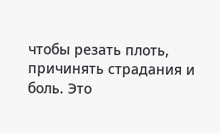чтобы резать плоть, причинять страдания и боль. Это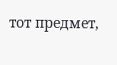тот предмет,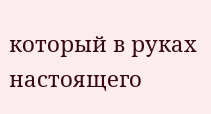который в руках настоящего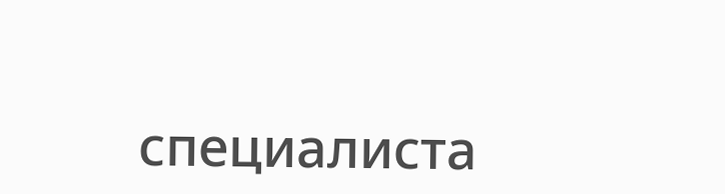специалиста